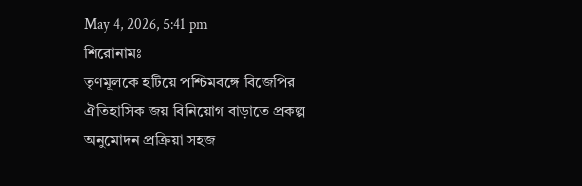May 4, 2026, 5:41 pm
শিরোনামঃ
তৃণমূলকে হটিয়ে পশ্চিমবঙ্গে বিজেপির ঐতিহাসিক জয় বিনিয়োগ বাড়াতে প্রকল্প অনুমোদন প্রক্রিয়া সহজ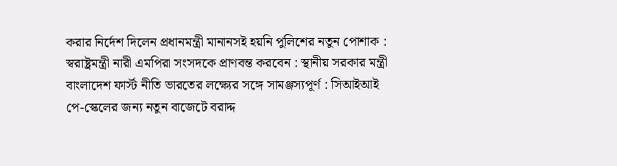করার নির্দেশ দিলেন প্রধানমন্ত্রী মানানসই হয়নি পুলিশের নতুন পোশাক : স্বরাষ্ট্রমন্ত্রী নারী এমপিরা সংসদকে প্রাণবন্ত করবেন : স্থানীয় সরকার মন্ত্রী বাংলাদেশ ফার্স্ট নীতি ভারতের লক্ষ্যের সঙ্গে সামঞ্জস্যপূর্ণ : সিআইআই পে-স্কেলের জন্য নতুন বাজেটে বরাদ্দ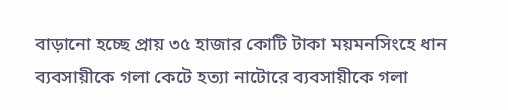বাড়ানো হচ্ছে প্রায় ৩৫ হাজার কোটি টাকা ময়মনসিংহে ধান ব্যবসায়ীকে গলা কেটে হত্যা নাটোরে ব্যবসায়ীকে গলা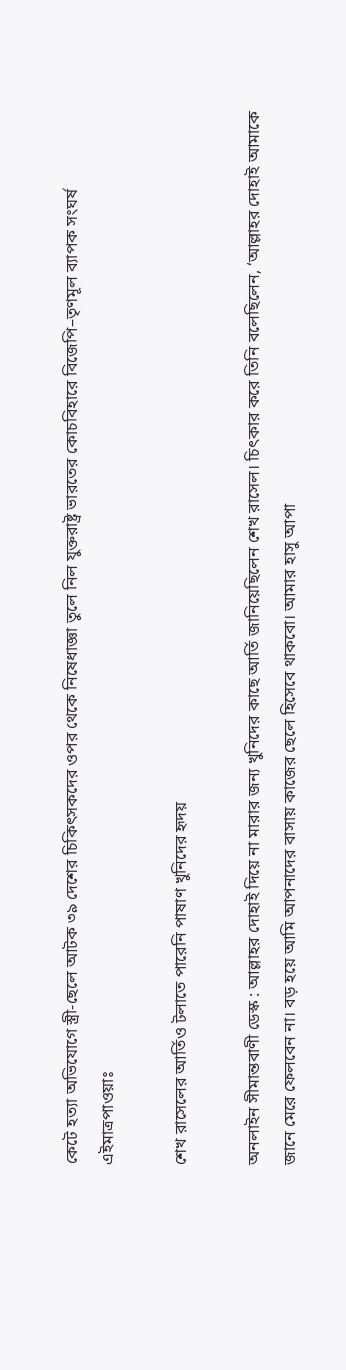কেটে হত্যা অভিযোগে স্ত্রী-ছেলে আটক ৩৯ দেশের চিকিৎসকদের ওপর থেকে নিষেধাজ্ঞা তুলে নিল যুক্তরাষ্ট্র ভারতের কোচবিহারে বিজেপি–তৃণমূল ব্যাপক সংঘর্ষ
এইমাত্রপাওয়াঃ

শেখ রাসেলের আর্তিও টলাতে পারেনি পাষাণ খুনিদের হৃদয়

অনলাইন সীমান্তবাণী ডেস্ক : আল্লাহর দোহাই দিয়ে না মারার জন্য খুনিদের কাছে আর্তি জানিয়েছিলেন শেখ রাসেল। চিৎকার করে তিনি বলেছিলেন, ‘আল্লাহর দোহাই আমাকে জানে মেরে ফেলবেন না। বড় হয়ে আমি আপনাদের বাসায় কাজের ছেলে হিসেবে থাকবো। আমার হাসু আপা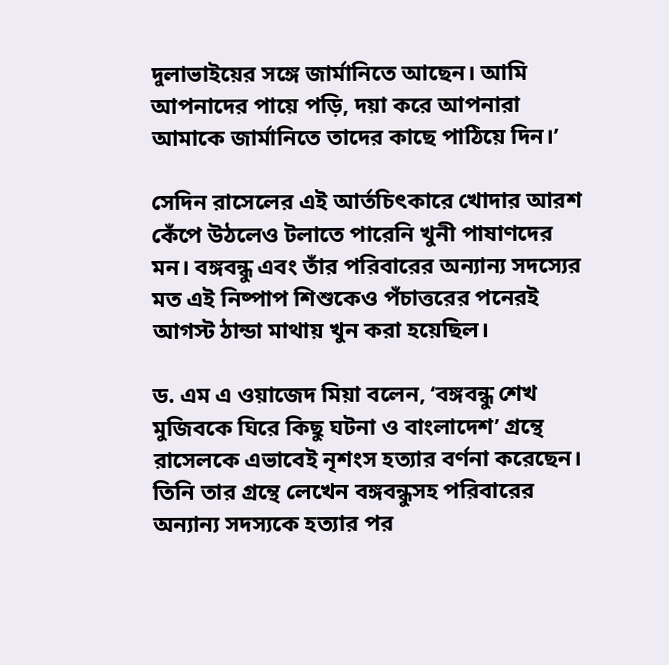দুলাভাইয়ের সঙ্গে জার্মানিতে আছেন। আমি আপনাদের পায়ে পড়ি, দয়া করে আপনারা আমাকে জার্মানিতে তাদের কাছে পাঠিয়ে দিন।’

সেদিন রাসেলের এই আর্তচিৎকারে খোদার আরশ কেঁপে উঠলেও টলাতে পারেনি খুনী পাষাণদের মন। বঙ্গবন্ধু এবং তাঁর পরিবারের অন্যান্য সদস্যের মত এই নিষ্পাপ শিশুকেও পঁচাত্তরের পনেরই আগস্ট ঠান্ডা মাথায় খুন করা হয়েছিল।

ড. এম এ ওয়াজেদ মিয়া বলেন, ‘বঙ্গবন্ধু শেখ মুজিবকে ঘিরে কিছু ঘটনা ও বাংলাদেশ’ গ্রন্থে রাসেলকে এভাবেই নৃশংস হত্যার বর্ণনা করেছেন। তিনি তার গ্রন্থে লেখেন বঙ্গবন্ধুসহ পরিবারের অন্যান্য সদস্যকে হত্যার পর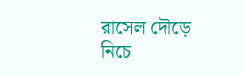রাসেল দৌড়ে নিচে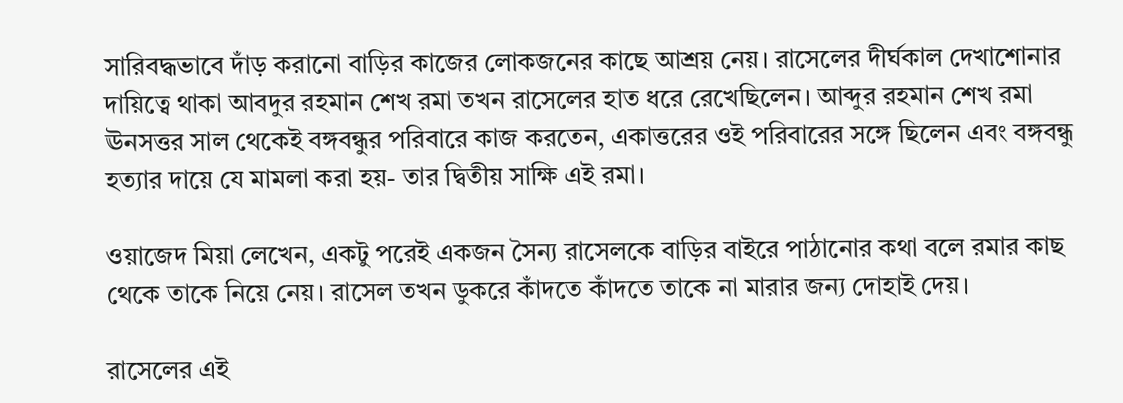সারিবদ্ধভাবে দাঁড় করানো বাড়ির কাজের লোকজনের কাছে আশ্রয় নেয়। রাসেলের দীর্ঘকাল দেখাশোনার দায়িত্বে থাকা আবদুর রহমান শেখ রমা তখন রাসেলের হাত ধরে রেখেছিলেন। আব্দুর রহমান শেখ রমা ঊনসত্তর সাল থেকেই বঙ্গবন্ধুর পরিবারে কাজ করতেন, একাত্তরের ওই পরিবারের সঙ্গে ছিলেন এবং বঙ্গবন্ধু হত্যার দায়ে যে মামলা করা হয়- তার দ্বিতীয় সাক্ষি এই রমা।

ওয়াজেদ মিয়া লেখেন, একটু পরেই একজন সৈন্য রাসেলকে বাড়ির বাইরে পাঠানোর কথা বলে রমার কাছ থেকে তাকে নিয়ে নেয়। রাসেল তখন ডুকরে কাঁদতে কাঁদতে তাকে না মারার জন্য দোহাই দেয়।

রাসেলের এই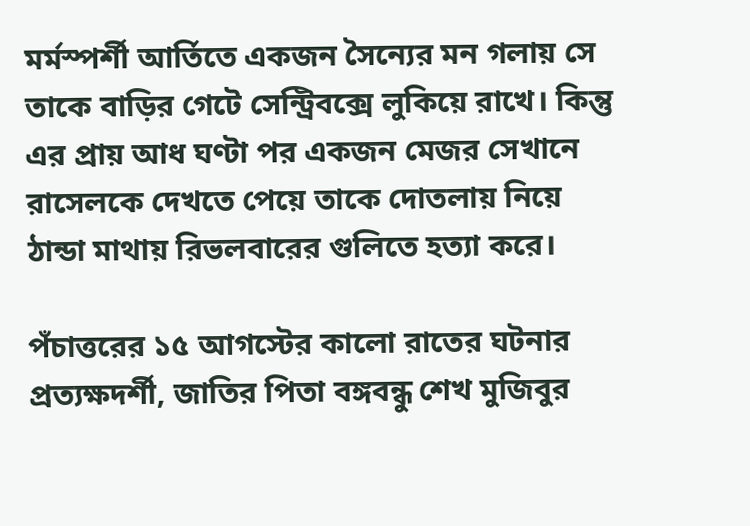মর্মস্পর্শী আর্তিতে একজন সৈন্যের মন গলায় সে তাকে বাড়ির গেটে সেন্ট্রিবক্সে লুকিয়ে রাখে। কিন্তু এর প্রায় আধ ঘণ্টা পর একজন মেজর সেখানে রাসেলকে দেখতে পেয়ে তাকে দোতলায় নিয়ে ঠান্ডা মাথায় রিভলবারের গুলিতে হত্যা করে।

পঁচাত্তরের ১৫ আগস্টের কালো রাতের ঘটনার প্রত্যক্ষদর্শী, জাতির পিতা বঙ্গবন্ধু শেখ মুজিবুর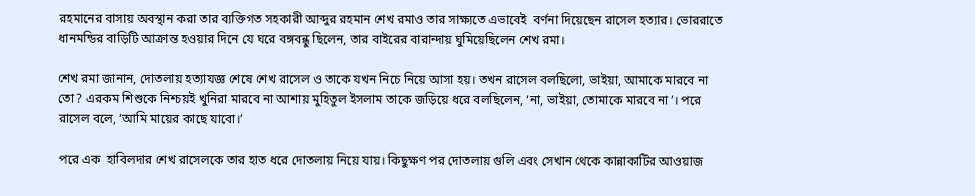রহমানের বাসায় অবস্থান করা তার ব্যক্তিগত সহকারী আব্দুর রহমান শেখ রমাও তার সাক্ষ্যতে এভাবেই  বর্ণনা দিয়েছেন রাসেল হত্যার। ভোররাতে ধানমন্ডির বাড়িটি আক্রান্ত হওয়ার দিনে যে ঘরে বঙ্গবন্ধু ছিলেন, তার বাইরের বারান্দায় ঘুমিয়েছিলেন শেখ রমা।

শেখ রমা জানান, দোতলায় হত্যাযজ্ঞ শেষে শেখ রাসেল ও তাকে যখন নিচে নিয়ে আসা হয়। তখন রাসেল বলছিলো, ভাইয়া, আমাকে মারবে না তো? এরকম শিশুকে নিশ্চয়ই খুনিরা মারবে না আশায় মুহিতুল ইসলাম তাকে জড়িয়ে ধরে বলছিলেন, ‘না, ভাইয়া, তোমাকে মারবে না’। পরে রাসেল বলে, ‘আমি মায়ের কাছে যাবো।’

পরে এক  হাবিলদার শেখ রাসেলকে তার হাত ধরে দোতলায় নিয়ে যায়। কিছুক্ষণ পর দোতলায় গুলি এবং সেখান থেকে কান্নাকাটির আওয়াজ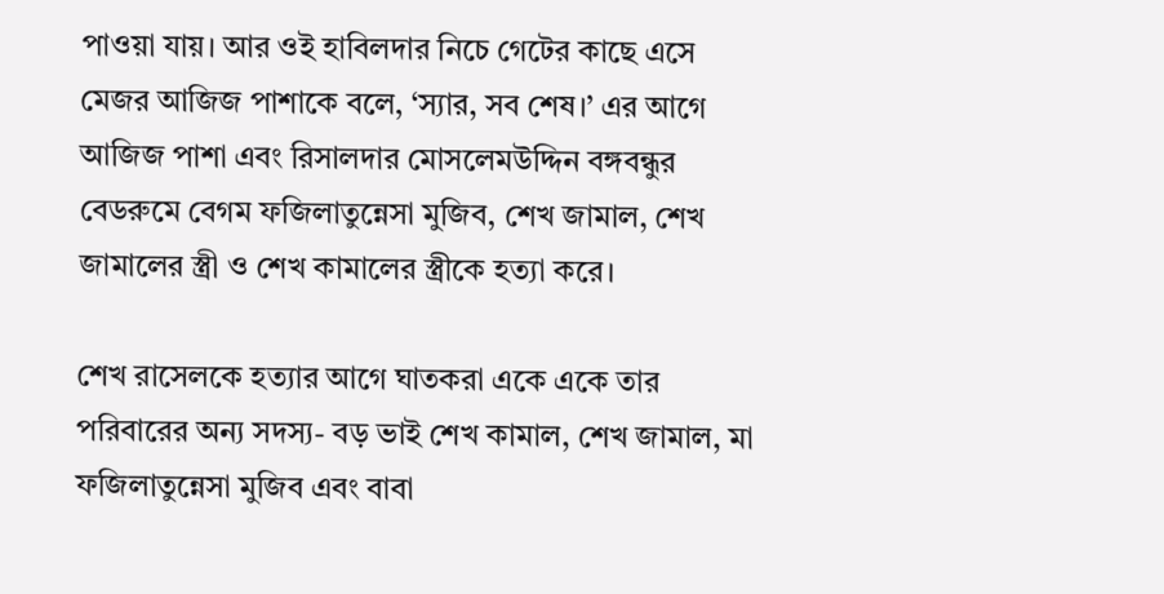পাওয়া যায়। আর ওই হাবিলদার নিচে গেটের কাছে এসে মেজর আজিজ পাশাকে বলে, ‘স্যার, সব শেষ।’ এর আগে আজিজ পাশা এবং রিসালদার মোসলেমউদ্দিন বঙ্গবন্ধুর বেডরুমে বেগম ফজিলাতুন্নেসা মুজিব, শেখ জামাল, শেখ জামালের স্ত্রী ও শেখ কামালের স্ত্রীকে হত্যা করে।

শেখ রাসেলকে হত্যার আগে ঘাতকরা একে একে তার পরিবারের অন্য সদস্য- বড় ভাই শেখ কামাল, শেখ জামাল, মা ফজিলাতুন্নেসা মুজিব এবং বাবা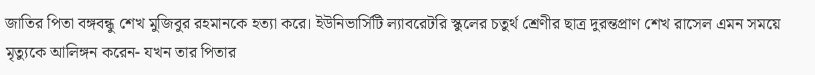জাতির পিতা বঙ্গবন্ধু শেখ মুজিবুর রহমানকে হত্যা করে। ইউনিভার্সিটি ল্যাবরেটরি স্কুলের চতুর্থ শ্রেণীর ছাত্র দুরন্তপ্রাণ শেখ রাসেল এমন সময়ে মৃত্যুকে আলিঙ্গন করেন- যখন তার পিতার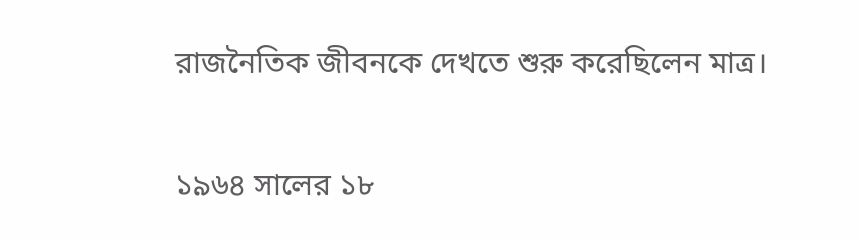রাজনৈতিক জীবনকে দেখতে শুরু করেছিলেন মাত্র।

১৯৬৪ সালের ১৮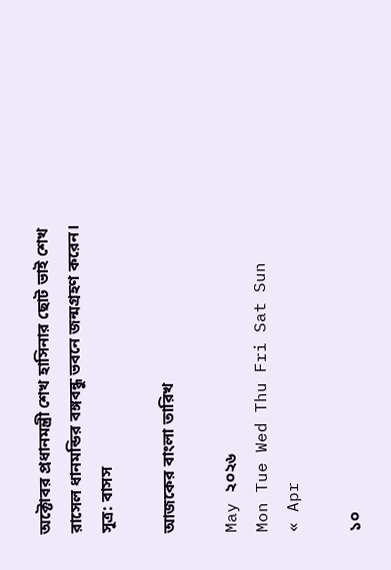অক্টোবর প্রধানমন্ত্রী শেখ হাসিনার ছোট ভাই শেখ রাসেল ধানমন্ডির বঙ্গবন্ধু ভবনে জন্মগ্রহণ করেন।  সূত্র: বাসস

আজকের বাংলা তারিখ

May ২০২৬
Mon Tue Wed Thu Fri Sat Sun
« Apr

১০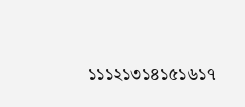১১১২১৩১৪১৫১৬১৭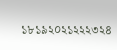১৮১৯২০২১২২২৩২৪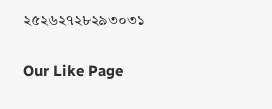২৫২৬২৭২৮২৯৩০৩১


Our Like Page